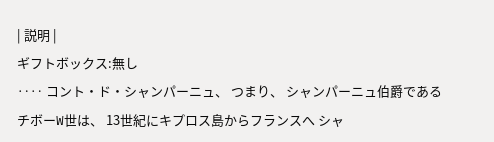| 説明 |
ギフトボックス:無し
‥‥ コント・ド・シャンパーニュ、 つまり、 シャンパーニュ伯爵であるチボーW世は、 13世紀にキプロス島からフランスへ シャ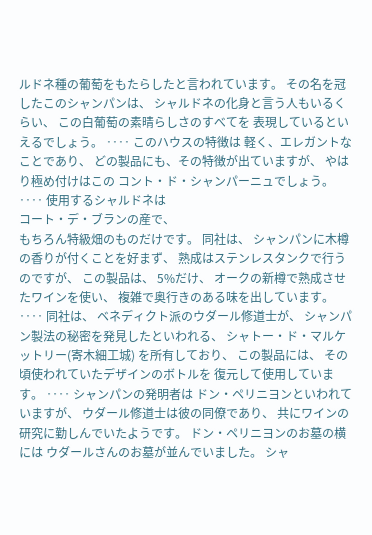ルドネ種の葡萄をもたらしたと言われています。 その名を冠したこのシャンパンは、 シャルドネの化身と言う人もいるくらい、 この白葡萄の素晴らしさのすべてを 表現しているといえるでしょう。 ‥‥ このハウスの特徴は 軽く、エレガントなことであり、 どの製品にも、その特徴が出ていますが、 やはり極め付けはこの コント・ド・シャンパーニュでしょう。 ‥‥ 使用するシャルドネは
コート・デ・ブランの産で、
もちろん特級畑のものだけです。 同社は、 シャンパンに木樽の香りが付くことを好まず、 熟成はステンレスタンクで行うのですが、 この製品は、 5%だけ、 オークの新樽で熟成させたワインを使い、 複雑で奥行きのある味を出しています。 ‥‥ 同社は、 ベネディクト派のウダール修道士が、 シャンパン製法の秘密を発見したといわれる、 シャトー・ド・マルケットリー(寄木細工城) を所有しており、 この製品には、 その頃使われていたデザインのボトルを 復元して使用しています。 ‥‥ シャンパンの発明者は ドン・ペリニヨンといわれていますが、 ウダール修道士は彼の同僚であり、 共にワインの研究に勤しんでいたようです。 ドン・ペリニヨンのお墓の横には ウダールさんのお墓が並んでいました。 シャ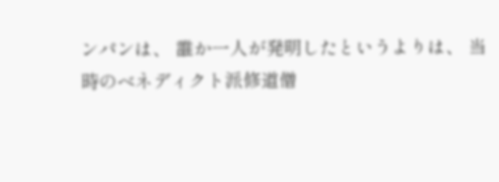ンパンは、 誰か一人が発明したというよりは、 当時のベネディクト派修道僧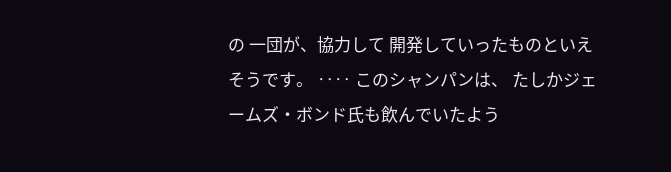の 一団が、協力して 開発していったものといえそうです。 ‥‥ このシャンパンは、 たしかジェームズ・ボンド氏も飲んでいたよう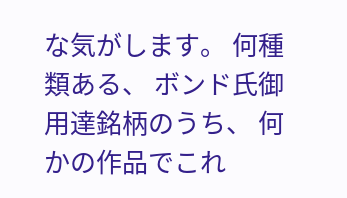な気がします。 何種類ある、 ボンド氏御用達銘柄のうち、 何かの作品でこれ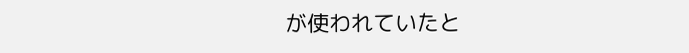が使われていたと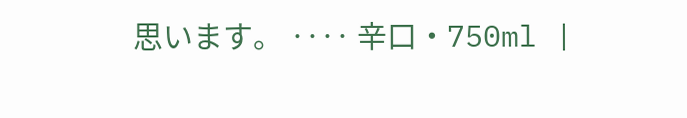思います。 ‥‥ 辛口・750ml |